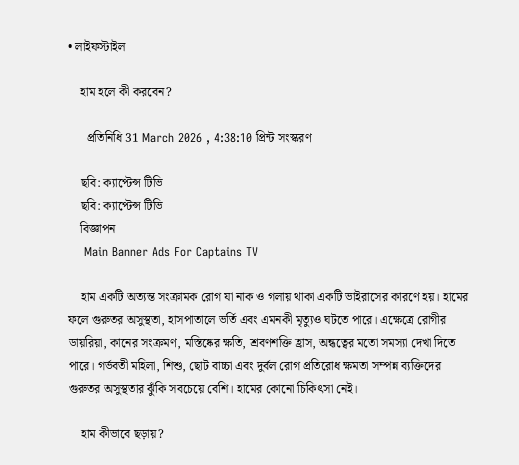• লাইফস্টাইল

    হাম হলে কী করবেন?

      প্রতিনিধি 31 March 2026 , 4:38:10 প্রিন্ট সংস্করণ

    ছবি: ক্যাপ্টেন্স টিভি
    ছবি: ক্যাপ্টেন্স টিভি
    বিজ্ঞাপন
    Main Banner Ads For Captains TV

    হাম একটি অত্যন্ত সংক্রামক রোগ যা নাক ও গলায় থাকা একটি ভাইরাসের কারণে হয়। হামের ফলে গুরুতর অসুস্থতা, হাসপাতালে ভর্তি এবং এমনকী মৃত্যুও ঘটতে পারে। এক্ষেত্রে রোগীর ডায়রিয়া, কানের সংক্রমণ, মস্তিষ্কের ক্ষতি, শ্রবণশক্তি হ্রাস, অন্ধত্বের মতো সমস্যা দেখা দিতে পারে। গর্ভবতী মহিলা, শিশু, ছোট বাচ্চা এবং দুর্বল রোগ প্রতিরোধ ক্ষমতা সম্পন্ন ব্যক্তিদের গুরুতর অসুস্থতার ঝুঁকি সবচেয়ে বেশি। হামের কোনো চিকিৎসা নেই।

    হাম কীভাবে ছড়ায়?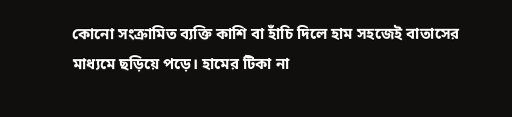কোনো সংক্রামিত ব্যক্তি কাশি বা হাঁচি দিলে হাম সহজেই বাতাসের মাধ্যমে ছড়িয়ে পড়ে। হামের টিকা না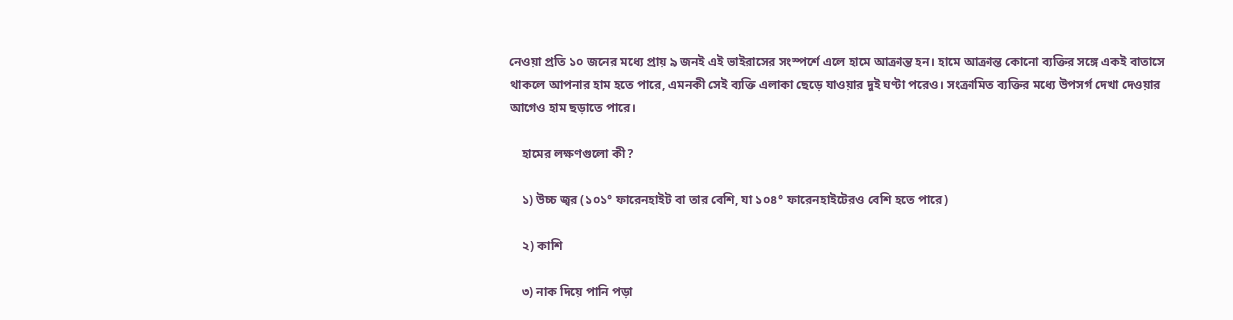নেওয়া প্রতি ১০ জনের মধ্যে প্রায় ৯ জনই এই ভাইরাসের সংস্পর্শে এলে হামে আক্রান্ত হন। হামে আক্রান্ত কোনো ব্যক্তির সঙ্গে একই বাতাসে থাকলে আপনার হাম হতে পারে, এমনকী সেই ব্যক্তি এলাকা ছেড়ে যাওয়ার দুই ঘণ্টা পরেও। সংক্রামিত ব্যক্তির মধ্যে উপসর্গ দেখা দেওয়ার আগেও হাম ছড়াতে পারে।

    হামের লক্ষণগুলো কী?

    ১) উচ্চ জ্বর (১০১° ফারেনহাইট বা তার বেশি, যা ১০৪° ফারেনহাইটেরও বেশি হতে পারে)

    ২) কাশি

    ৩) নাক দিয়ে পানি পড়া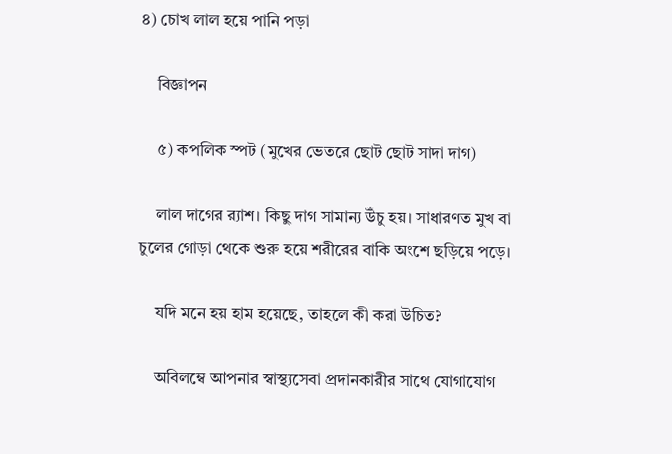৪) চোখ লাল হয়ে পানি পড়া

    বিজ্ঞাপন

    ৫) কপলিক স্পট (মুখের ভেতরে ছোট ছোট সাদা দাগ)

    লাল দাগের র‍্যাশ। কিছু দাগ সামান্য উঁচু হয়। সাধারণত মুখ বা চুলের গোড়া থেকে শুরু হয়ে শরীরের বাকি অংশে ছড়িয়ে পড়ে।

    যদি মনে হয় হাম হয়েছে, তাহলে কী করা উচিত?

    অবিলম্বে আপনার স্বাস্থ্যসেবা প্রদানকারীর সাথে যোগাযোগ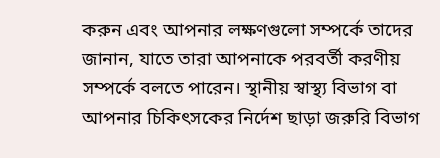করুন এবং আপনার লক্ষণগুলো সম্পর্কে তাদের জানান, যাতে তারা আপনাকে পরবর্তী করণীয় সম্পর্কে বলতে পারেন। স্থানীয় স্বাস্থ্য বিভাগ বা আপনার চিকিৎসকের নির্দেশ ছাড়া জরুরি বিভাগ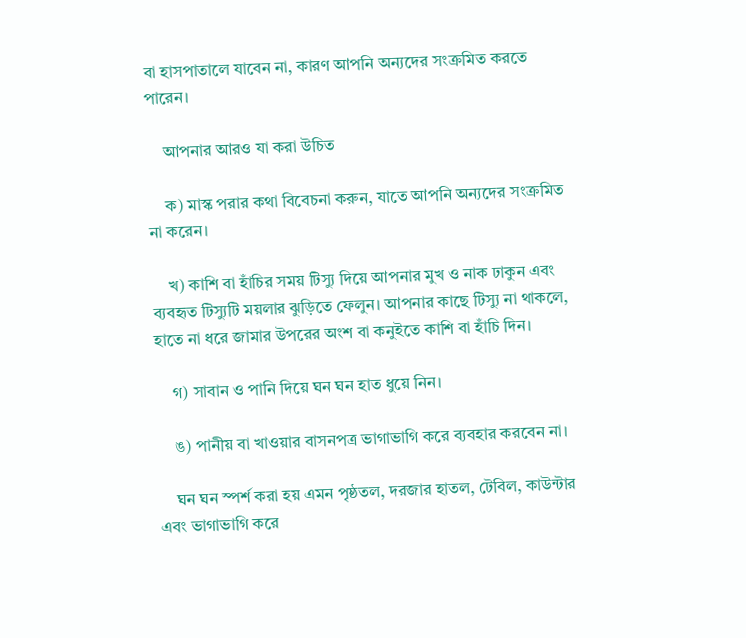বা হাসপাতালে যাবেন না, কারণ আপনি অন্যদের সংক্রমিত করতে পারেন।

    আপনার আরও যা করা উচিত

    ক) মাস্ক পরার কথা বিবেচনা করুন, যাতে আপনি অন্যদের সংক্রমিত না করেন।

    খ) কাশি বা হাঁচির সময় টিস্যু দিয়ে আপনার মুখ ও নাক ঢাকুন এবং ব্যবহৃত টিস্যুটি ময়লার ঝুড়িতে ফেলুন। আপনার কাছে টিস্যু না থাকলে, হাতে না ধরে জামার উপরের অংশ বা কনুইতে কাশি বা হাঁচি দিন।

    গ) সাবান ও পানি দিয়ে ঘন ঘন হাত ধুয়ে নিন।

    ঙ) পানীয় বা খাওয়ার বাসনপত্র ভাগাভাগি করে ব্যবহার করবেন না।

    ঘন ঘন স্পর্শ করা হয় এমন পৃষ্ঠতল, দরজার হাতল, টেবিল, কাউন্টার এবং ভাগাভাগি করে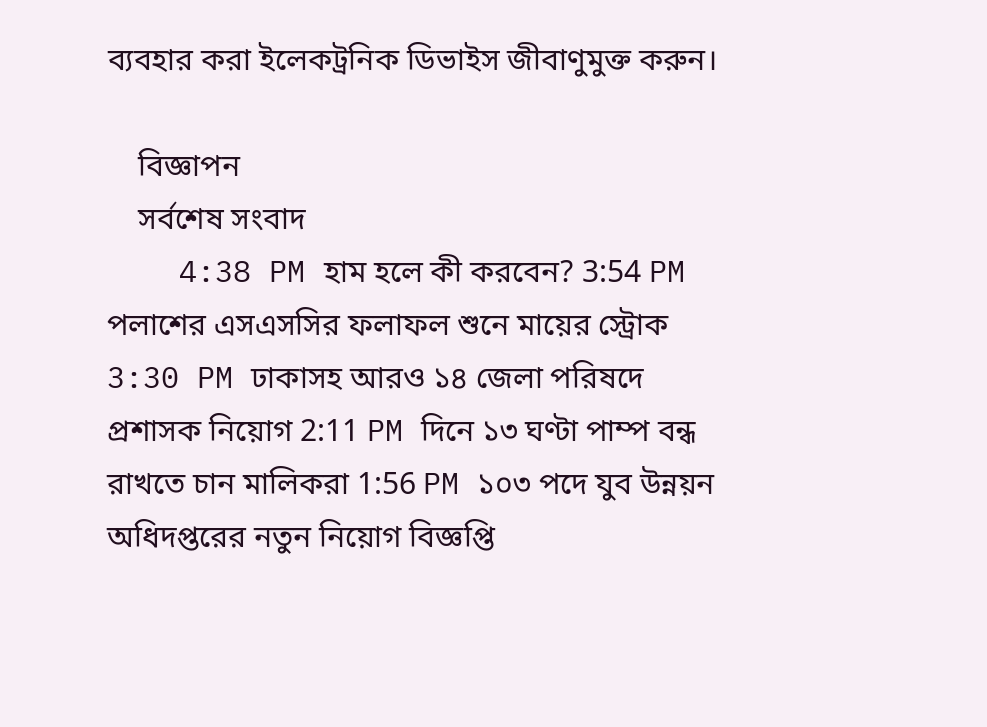ব্যবহার করা ইলেকট্রনিক ডিভাইস জীবাণুমুক্ত করুন।

    বিজ্ঞাপন
    সর্বশেষ সংবাদ
    4:38 PM হাম হলে কী করবেন? 3:54 PM পলাশের এসএসসির ফলাফল শুনে মায়ের স্ট্রোক 3:30 PM ঢাকাসহ আরও ১৪ জেলা পরিষদে প্রশাসক নিয়োগ 2:11 PM দিনে ১৩ ঘণ্টা পাম্প বন্ধ রাখতে চান মালিকরা 1:56 PM ১০৩ পদে যুব উন্নয়ন অধিদপ্তরের নতুন নিয়োগ বিজ্ঞপ্তি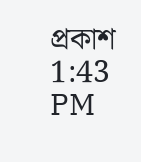প্রকাশ 1:43 PM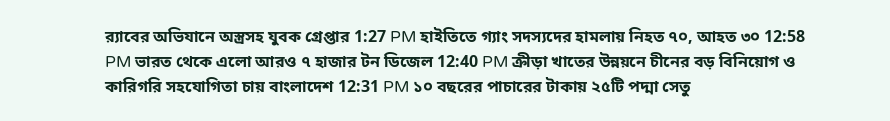র‌্যাবের অভিযানে অস্ত্রসহ যুবক গ্রেপ্তার 1:27 PM হাইতিতে গ্যাং সদস্যদের হামলায় নিহত ৭০, আহত ৩০ 12:58 PM ভারত থেকে এলো আরও ৭ হাজার টন ডিজেল 12:40 PM ক্রীড়া খাতের উন্নয়নে চীনের বড় বিনিয়োগ ও কারিগরি সহযোগিতা চায় বাংলাদেশ 12:31 PM ১০ বছরের পাচারের টাকায় ২৫টি পদ্মা সেতু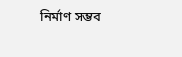নির্মাণ সম্ভব